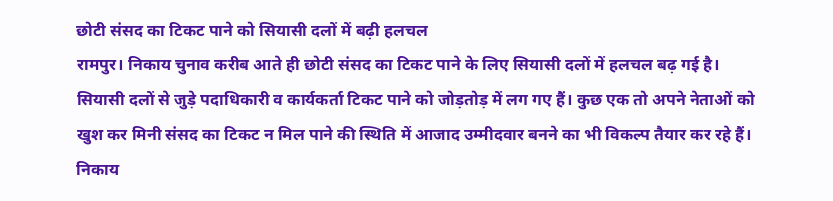छोटी संसद का टिकट पाने को सियासी दलों में बढ़ी हलचल
रामपुर। निकाय चुनाव करीब आते ही छोटी संसद का टिकट पाने के लिए सियासी दलों में हलचल बढ़ गई है। सियासी दलों से जुड़े पदाधिकारी व कार्यकर्ता टिकट पाने को जोड़तोड़ में लग गए हैं। कुछ एक तो अपने नेताओं को खुश कर मिनी संसद का टिकट न मिल पाने की स्थिति में आजाद उम्मीदवार बनने का भी विकल्प तैयार कर रहे हैं।
निकाय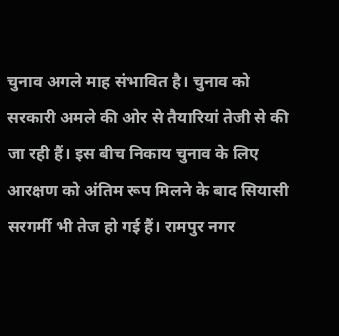चुनाव अगले माह संभावित है। चुनाव को सरकारी अमले की ओर से तैयारियां तेजी से की जा रही हैं। इस बीच निकाय चुनाव के लिए आरक्षण को अंतिम रूप मिलने के बाद सियासी सरगर्मी भी तेज हो गई हैं। रामपुर नगर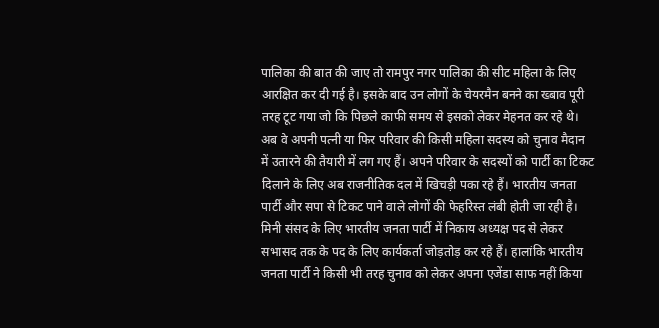पालिका की बात की जाए तो रामपुर नगर पालिका की सीट महिला के लिए आरक्षित कर दी गई है। इसके बाद उन लोगों के चेयरमैन बनने का ख्बाव पूरी तरह टूट गया जो कि पिछले काफी समय से इसको लेकर मेहनत कर रहे थे। अब वे अपनी पत्नी या फिर परिवार की किसी महिला सदस्य को चुनाव मैदान में उतारने की तैयारी में लग गए हैं। अपने परिवार के सदस्यों को पार्टी का टिकट दिलाने के लिए अब राजनीतिक दल में खिचड़ी पका रहे हैं। भारतीय जनता पार्टी और सपा से टिकट पाने वाले लोगों की फेहरिस्त लंबी होती जा रही है। मिनी संसद के लिए भारतीय जनता पार्टी में निकाय अध्यक्ष पद से लेकर सभासद तक के पद के लिए कार्यकर्ता जोड़तोड़ कर रहे हैं। हालांकि भारतीय जनता पार्टी ने किसी भी तरह चुनाव को लेकर अपना एजेंडा साफ नहीं किया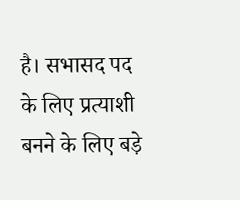है। सभासद पद के लिए प्रत्याशी बनने के लिए बड़े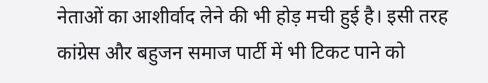नेताओं का आशीर्वाद लेने की भी होड़ मची हुई है। इसी तरह कांग्रेस और बहुजन समाज पार्टी में भी टिकट पाने को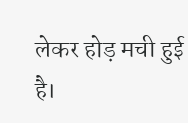लेकर होड़ मची हुई है।